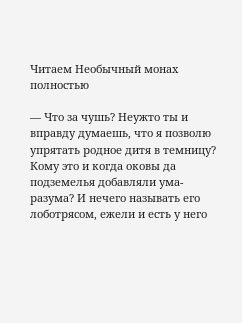Читаем Необычный монах полностью

— Что за чушь? Неужто ты и вправду думаешь, что я позволю упрятать родное дитя в темницу? Кому это и когда оковы да подземелья добавляли ума-разума? И нечего называть его лоботрясом, ежели и есть у него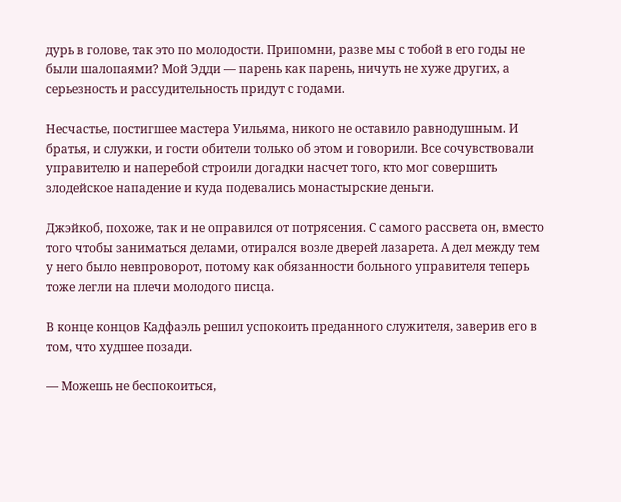дурь в голове, так это по молодости. Припомни, разве мы с тобой в его годы не были шалопаями? Мой Эдди — парень как парень, ничуть не хуже других, а серьезность и рассудительность придут с годами.

Несчастье, постигшее мастера Уильяма, никого не оставило равнодушным. И братья, и служки, и гости обители только об этом и говорили. Все сочувствовали управителю и наперебой строили догадки насчет того, кто мог совершить злодейское нападение и куда подевались монастырские деньги.

Джэйкоб, похоже, так и не оправился от потрясения. С самого рассвета он, вместо того чтобы заниматься делами, отирался возле дверей лазарета. А дел между тем у него было невпроворот, потому как обязанности больного управителя теперь тоже легли на плечи молодого писца.

В конце концов Кадфаэль решил успокоить преданного служителя, заверив его в том, что худшее позади.

— Можешь не беспокоиться,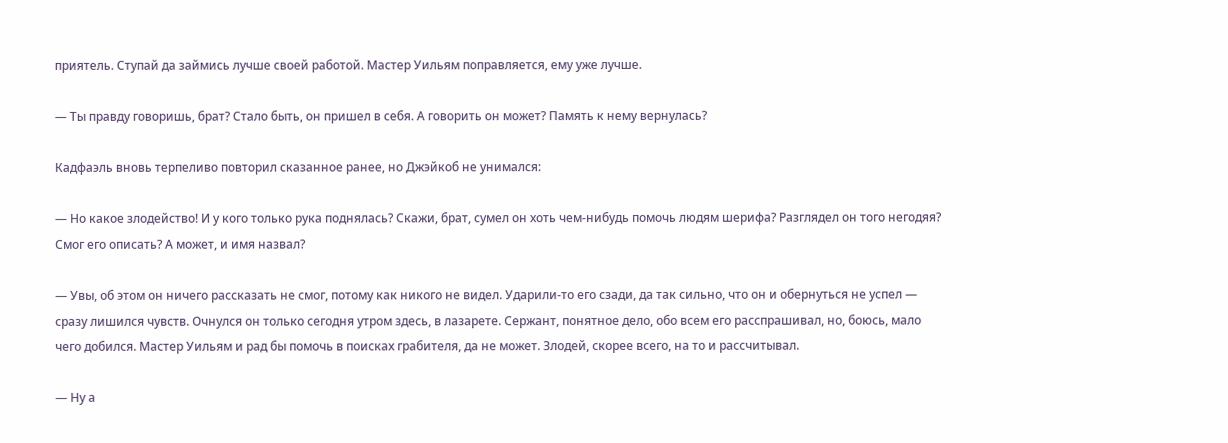приятель. Ступай да займись лучше своей работой. Мастер Уильям поправляется, ему уже лучше.

— Ты правду говоришь, брат? Стало быть, он пришел в себя. А говорить он может? Память к нему вернулась?

Кадфаэль вновь терпеливо повторил сказанное ранее, но Джэйкоб не унимался:

— Но какое злодейство! И у кого только рука поднялась? Скажи, брат, сумел он хоть чем-нибудь помочь людям шерифа? Разглядел он того негодяя? Смог его описать? А может, и имя назвал?

— Увы, об этом он ничего рассказать не смог, потому как никого не видел. Ударили-то его сзади, да так сильно, что он и обернуться не успел — сразу лишился чувств. Очнулся он только сегодня утром здесь, в лазарете. Сержант, понятное дело, обо всем его расспрашивал, но, боюсь, мало чего добился. Мастер Уильям и рад бы помочь в поисках грабителя, да не может. Злодей, скорее всего, на то и рассчитывал.

— Ну а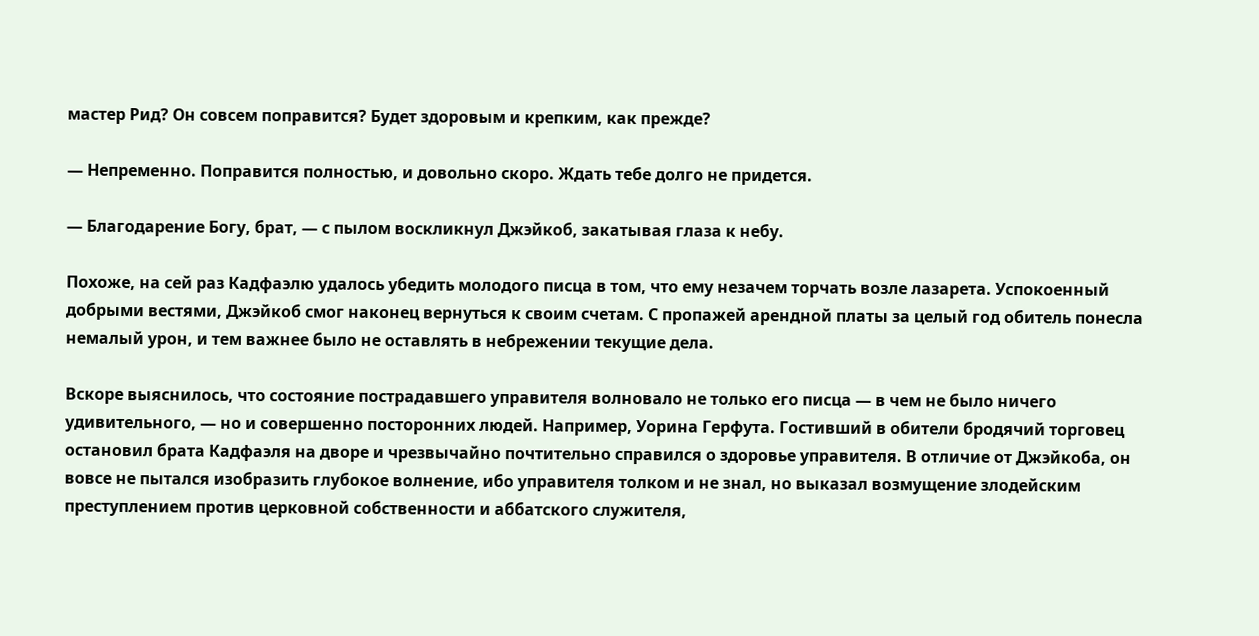мастер Рид? Он совсем поправится? Будет здоровым и крепким, как прежде?

— Непременно. Поправится полностью, и довольно скоро. Ждать тебе долго не придется.

— Благодарение Богу, брат, — с пылом воскликнул Джэйкоб, закатывая глаза к небу.

Похоже, на сей раз Кадфаэлю удалось убедить молодого писца в том, что ему незачем торчать возле лазарета. Успокоенный добрыми вестями, Джэйкоб смог наконец вернуться к своим счетам. С пропажей арендной платы за целый год обитель понесла немалый урон, и тем важнее было не оставлять в небрежении текущие дела.

Вскоре выяснилось, что состояние пострадавшего управителя волновало не только его писца — в чем не было ничего удивительного, — но и совершенно посторонних людей. Например, Уорина Герфута. Гостивший в обители бродячий торговец остановил брата Кадфаэля на дворе и чрезвычайно почтительно справился о здоровье управителя. В отличие от Джэйкоба, он вовсе не пытался изобразить глубокое волнение, ибо управителя толком и не знал, но выказал возмущение злодейским преступлением против церковной собственности и аббатского служителя,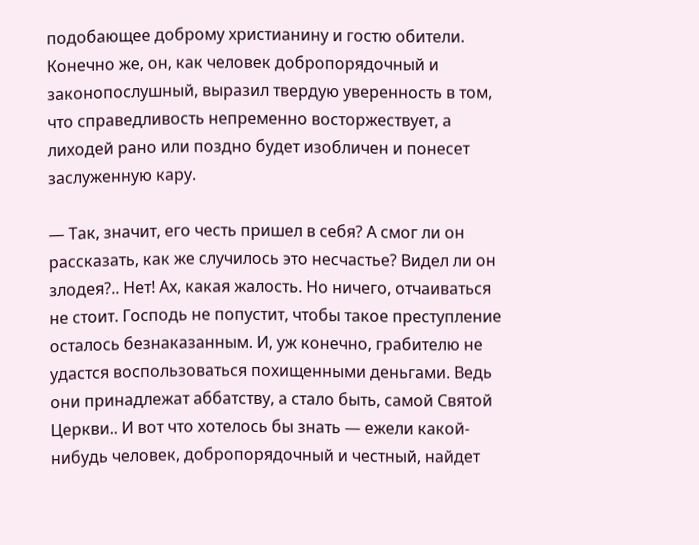подобающее доброму христианину и гостю обители. Конечно же, он, как человек добропорядочный и законопослушный, выразил твердую уверенность в том, что справедливость непременно восторжествует, а лиходей рано или поздно будет изобличен и понесет заслуженную кару.

— Так, значит, его честь пришел в себя? А смог ли он рассказать, как же случилось это несчастье? Видел ли он злодея?.. Нет! Ах, какая жалость. Но ничего, отчаиваться не стоит. Господь не попустит, чтобы такое преступление осталось безнаказанным. И, уж конечно, грабителю не удастся воспользоваться похищенными деньгами. Ведь они принадлежат аббатству, а стало быть, самой Святой Церкви.. И вот что хотелось бы знать — ежели какой-нибудь человек, добропорядочный и честный, найдет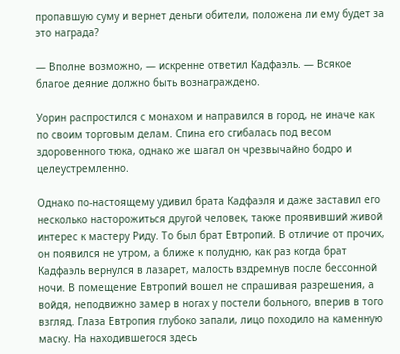пропавшую суму и вернет деньги обители, положена ли ему будет за это награда?

— Вполне возможно, — искренне ответил Кадфаэль. — Всякое благое деяние должно быть вознаграждено.

Уорин распростился с монахом и направился в город, не иначе как по своим торговым делам. Спина его сгибалась под весом здоровенного тюка, однако же шагал он чрезвычайно бодро и целеустремленно.

Однако по-настоящему удивил брата Кадфаэля и даже заставил его несколько насторожиться другой человек, также проявивший живой интерес к мастеру Риду. То был брат Евтропий. В отличие от прочих, он появился не утром, а ближе к полудню, как раз когда брат Кадфаэль вернулся в лазарет, малость вздремнув после бессонной ночи. В помещение Евтропий вошел не спрашивая разрешения, а войдя, неподвижно замер в ногах у постели больного, вперив в того взгляд. Глаза Евтропия глубоко запали, лицо походило на каменную маску. На находившегося здесь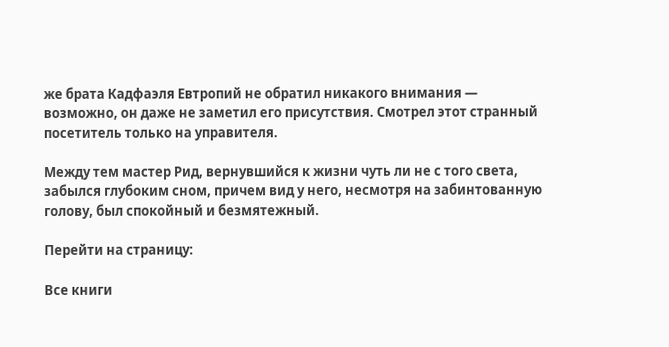же брата Кадфаэля Евтропий не обратил никакого внимания — возможно, он даже не заметил его присутствия. Смотрел этот странный посетитель только на управителя.

Между тем мастер Рид, вернувшийся к жизни чуть ли не с того света, забылся глубоким сном, причем вид у него, несмотря на забинтованную голову, был спокойный и безмятежный.

Перейти на страницу:

Все книги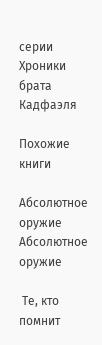серии Хроники брата Кадфаэля

Похожие книги

Абсолютное оружие
Абсолютное оружие

 Те, кто помнит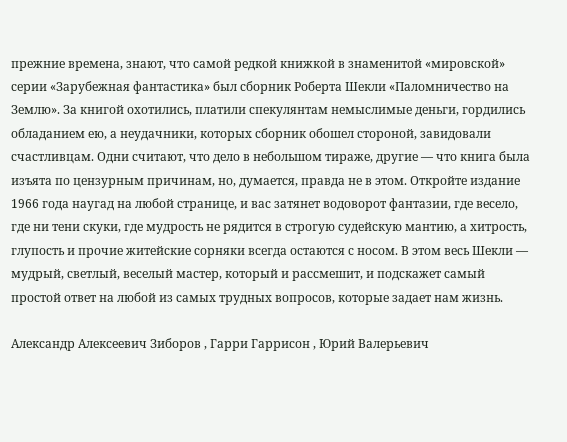прежние времена, знают, что самой редкой книжкой в знаменитой «мировской» серии «Зарубежная фантастика» был сборник Роберта Шекли «Паломничество на Землю». За книгой охотились, платили спекулянтам немыслимые деньги, гордились обладанием ею, а неудачники, которых сборник обошел стороной, завидовали счастливцам. Одни считают, что дело в небольшом тираже, другие — что книга была изъята по цензурным причинам, но, думается, правда не в этом. Откройте издание 1966 года наугад на любой странице, и вас затянет водоворот фантазии, где весело, где ни тени скуки, где мудрость не рядится в строгую судейскую мантию, а хитрость, глупость и прочие житейские сорняки всегда остаются с носом. В этом весь Шекли — мудрый, светлый, веселый мастер, который и рассмешит, и подскажет самый простой ответ на любой из самых трудных вопросов, которые задает нам жизнь.

Александр Алексеевич Зиборов , Гарри Гаррисон , Юрий Валерьевич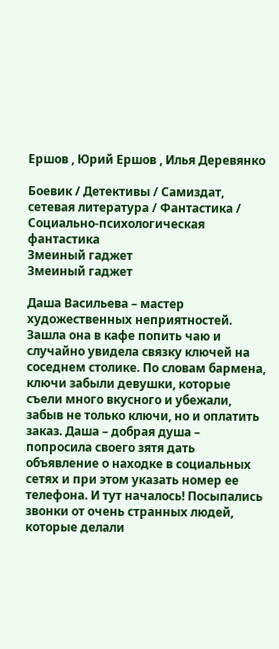Ершов , Юрий Ершов , Илья Деревянко

Боевик / Детективы / Самиздат, сетевая литература / Фантастика / Социально-психологическая фантастика
Змеиный гаджет
Змеиный гаджет

Даша Васильева – мастер художественных неприятностей. Зашла она в кафе попить чаю и случайно увидела связку ключей на соседнем столике. По словам бармена, ключи забыли девушки, которые съели много вкусного и убежали, забыв не только ключи, но и оплатить заказ. Даша – добрая душа – попросила своего зятя дать объявление о находке в социальных сетях и при этом указать номер ее телефона. И тут началось! Посыпались звонки от очень странных людей, которые делали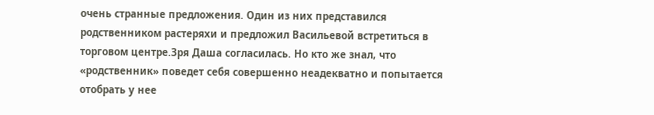очень странные предложения. Один из них представился родственником растеряхи и предложил Васильевой встретиться в торговом центре.Зря Даша согласилась. Но кто же знал, что «родственник» поведет себя совершенно неадекватно и попытается отобрать у нее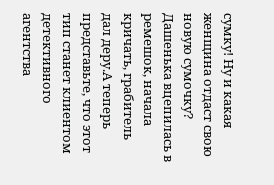сумку! Ну и какая женщина отдаст свою новую сумочку? Дашенька вцепилась в ремешок, начала кричать, грабитель дал деру.А теперь представьте, что этот тип станет клиентом детективного агентства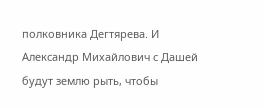полковника Дегтярева. И Александр Михайлович с Дашей будут землю рыть, чтобы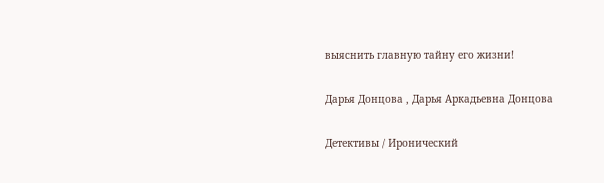выяснить главную тайну его жизни!

Дарья Донцова , Дарья Аркадьевна Донцова

Детективы / Иронический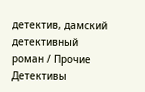детектив, дамский детективный роман / Прочие Детективы